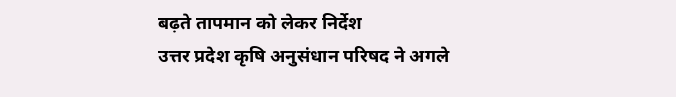बढ़ते तापमान को लेकर निर्देश
उत्तर प्रदेश कृषि अनुसंधान परिषद ने अगले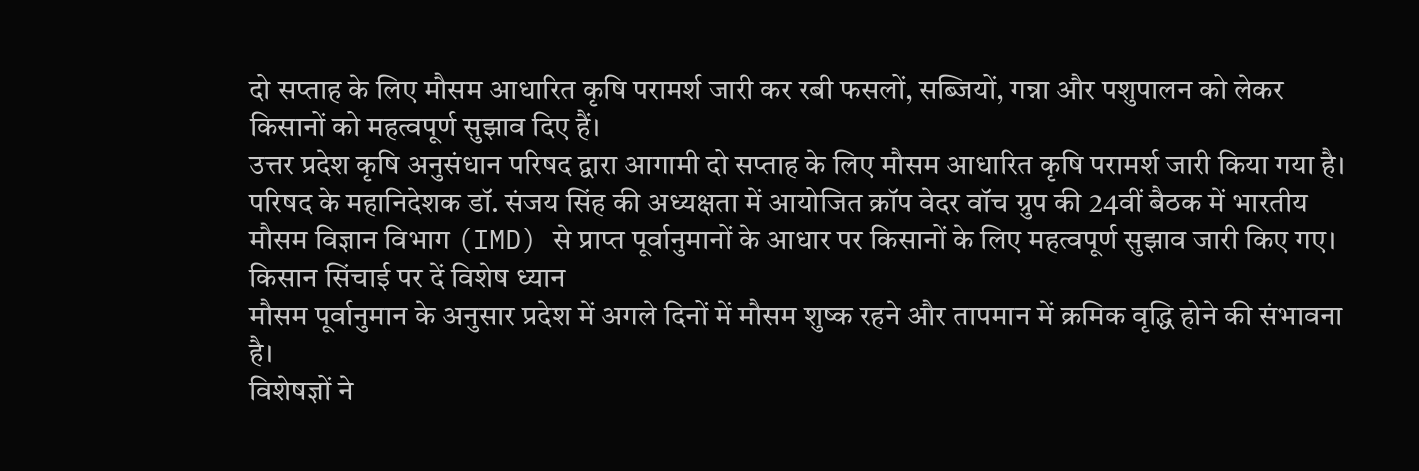दो सप्ताह के लिए मौसम आधारित कृषि परामर्श जारी कर रबी फसलों, सब्जियों, गन्ना और पशुपालन को लेकर किसानों को महत्वपूर्ण सुझाव दिए हैं।
उत्तर प्रदेश कृषि अनुसंधान परिषद द्वारा आगामी दो सप्ताह के लिए मौसम आधारित कृषि परामर्श जारी किया गया है।
परिषद के महानिदेशक डॉ. संजय सिंह की अध्यक्षता में आयोजित क्रॉप वेदर वॉच ग्रुप की 24वीं बैठक में भारतीय मौसम विज्ञान विभाग (IMD) से प्राप्त पूर्वानुमानों के आधार पर किसानों के लिए महत्वपूर्ण सुझाव जारी किए गए।
किसान सिंचाई पर दें विशेष ध्यान
मौसम पूर्वानुमान के अनुसार प्रदेश में अगले दिनों में मौसम शुष्क रहने और तापमान में क्रमिक वृद्धि होने की संभावना है।
विशेषज्ञों ने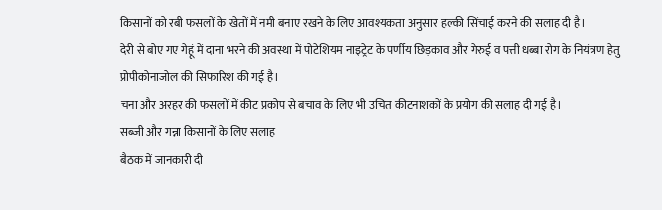किसानों को रबी फसलों के खेतों में नमी बनाए रखने के लिए आवश्यकता अनुसार हल्की सिंचाई करने की सलाह दी है।
देरी से बोए गए गेहूं में दाना भरने की अवस्था में पोटेशियम नाइट्रेट के पर्णीय छिड़काव और गेरुई व पत्ती धब्बा रोग के नियंत्रण हेतु प्रोपीकोनाजोल की सिफारिश की गई है।
चना और अरहर की फसलों में कीट प्रकोप से बचाव के लिए भी उचित कीटनाशकों के प्रयोग की सलाह दी गई है।
सब्जी और गन्ना किसानों के लिए सलाह
बैठक में जानकारी दी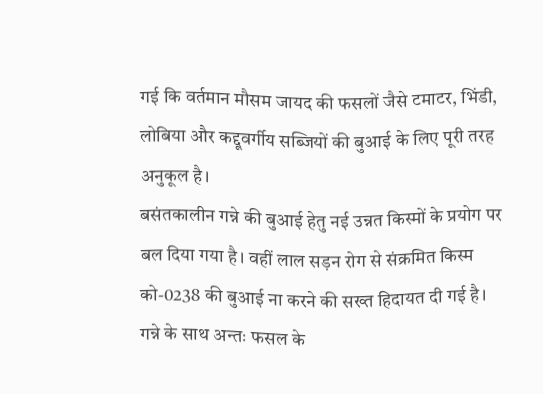गई कि वर्तमान मौसम जायद की फसलों जैसे टमाटर, भिंडी, लोबिया और कद्दूवर्गीय सब्जियों की बुआई के लिए पूरी तरह अनुकूल है।
बसंतकालीन गन्ने की बुआई हेतु नई उन्नत किस्मों के प्रयोग पर बल दिया गया है। वहीं लाल सड़न रोग से संक्रमित किस्म को-0238 की बुआई ना करने की सख्त हिदायत दी गई है।
गन्ने के साथ अन्तः फसल के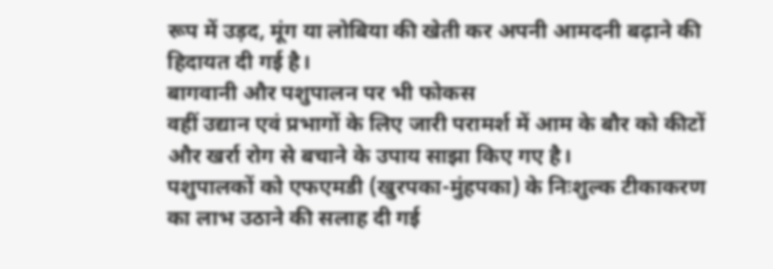रूप में उड़द, मूंग या लोबिया की खेती कर अपनी आमदनी बढ़ाने की हिदायत दी गई है।
बागवानी और पशुपालन पर भी फोकस
वहीं उद्यान एवं प्रभागों के लिए जारी परामर्श में आम के बौर को कीटों और खर्रा रोग से बचाने के उपाय साझा किए गए है।
पशुपालकों को एफएमडी (खुरपका-मुंहपका) के निःशुल्क टीकाकरण का लाभ उठाने की सलाह दी गई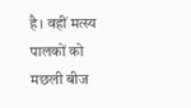है। वहीं मत्स्य पालकों को मछली बीज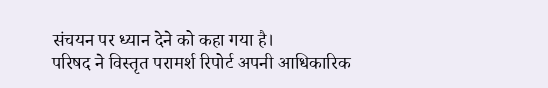संचयन पर ध्यान देने को कहा गया है।
परिषद ने विस्तृत परामर्श रिपोर्ट अपनी आधिकारिक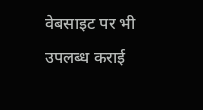वेबसाइट पर भी उपलब्ध कराई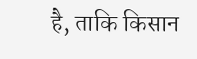है, ताकि किसान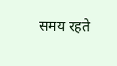समय रहते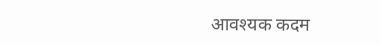आवश्यक कदम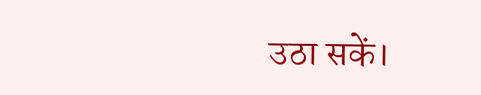उठा सकें।